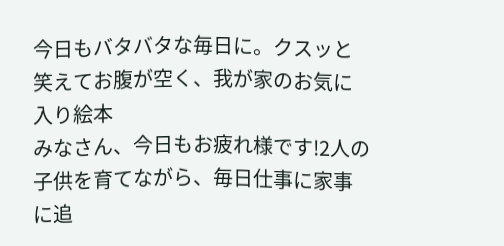今日もバタバタな毎日に。クスッと笑えてお腹が空く、我が家のお気に入り絵本
みなさん、今日もお疲れ様です!2人の子供を育てながら、毎日仕事に家事に追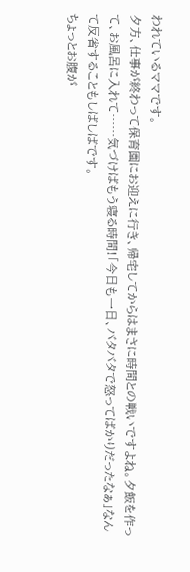われているママです。
夕方、仕事が終わって保育園にお迎えに行き、帰宅してからはまさに時間との戦いですよね。夕飯を作って、お風呂に入れて……気づけばもう寝る時間!「今日も一日、バタバタで怒ってばかりだったなぁ」なんて反省することもしばしばです。
ちょっとお腹が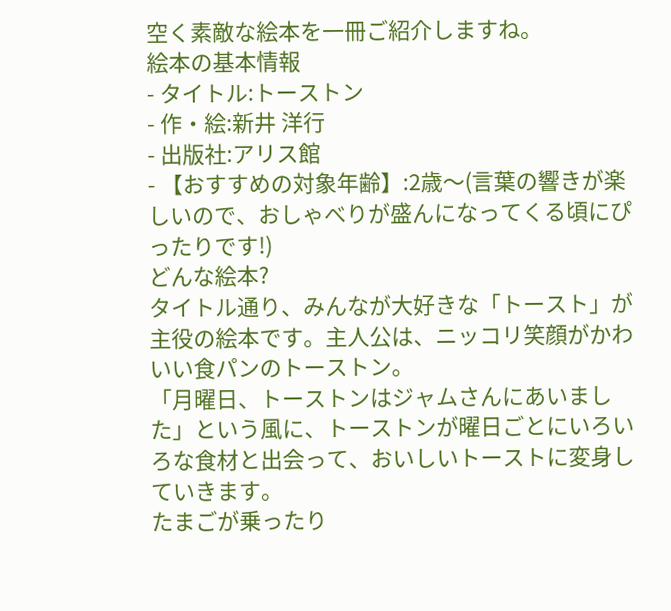空く素敵な絵本を一冊ご紹介しますね。
絵本の基本情報
- タイトル:トーストン
- 作・絵:新井 洋行
- 出版社:アリス館
- 【おすすめの対象年齢】:2歳〜(言葉の響きが楽しいので、おしゃべりが盛んになってくる頃にぴったりです!)
どんな絵本?
タイトル通り、みんなが大好きな「トースト」が主役の絵本です。主人公は、ニッコリ笑顔がかわいい食パンのトーストン。
「月曜日、トーストンはジャムさんにあいました」という風に、トーストンが曜日ごとにいろいろな食材と出会って、おいしいトーストに変身していきます。
たまごが乗ったり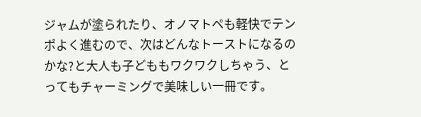ジャムが塗られたり、オノマトペも軽快でテンポよく進むので、次はどんなトーストになるのかな?と大人も子どももワクワクしちゃう、とってもチャーミングで美味しい一冊です。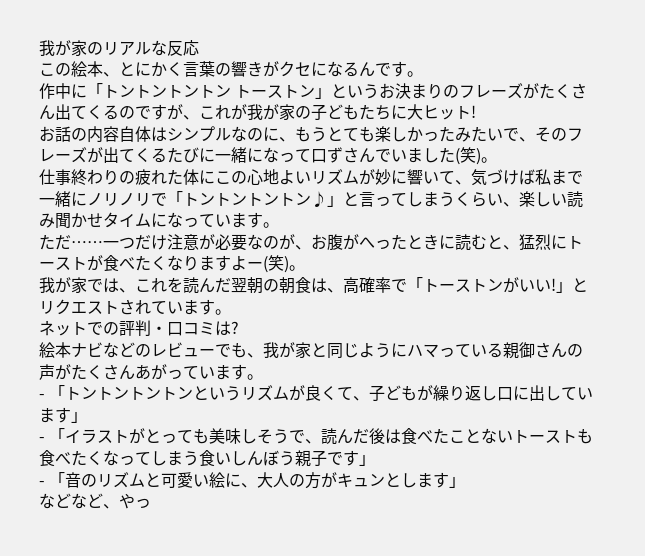我が家のリアルな反応
この絵本、とにかく言葉の響きがクセになるんです。
作中に「トントントントン トーストン」というお決まりのフレーズがたくさん出てくるのですが、これが我が家の子どもたちに大ヒット!
お話の内容自体はシンプルなのに、もうとても楽しかったみたいで、そのフレーズが出てくるたびに一緒になって口ずさんでいました(笑)。
仕事終わりの疲れた体にこの心地よいリズムが妙に響いて、気づけば私まで一緒にノリノリで「トントントントン♪」と言ってしまうくらい、楽しい読み聞かせタイムになっています。
ただ……一つだけ注意が必要なのが、お腹がへったときに読むと、猛烈にトーストが食べたくなりますよー(笑)。
我が家では、これを読んだ翌朝の朝食は、高確率で「トーストンがいい!」とリクエストされています。
ネットでの評判・口コミは?
絵本ナビなどのレビューでも、我が家と同じようにハマっている親御さんの声がたくさんあがっています。
- 「トントントントンというリズムが良くて、子どもが繰り返し口に出しています」
- 「イラストがとっても美味しそうで、読んだ後は食べたことないトーストも食べたくなってしまう食いしんぼう親子です」
- 「音のリズムと可愛い絵に、大人の方がキュンとします」
などなど、やっ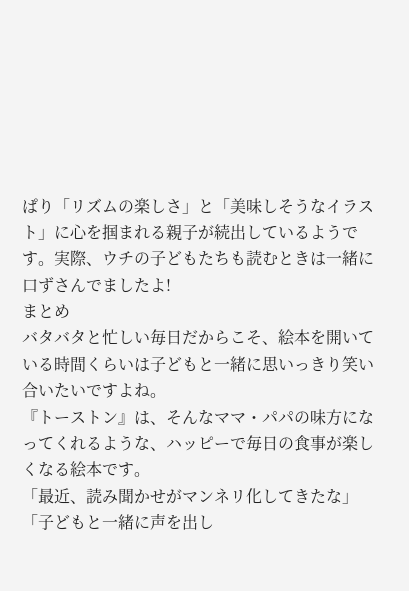ぱり「リズムの楽しさ」と「美味しそうなイラスト」に心を掴まれる親子が続出しているようです。実際、ウチの子どもたちも読むときは一緒に口ずさんでましたよ!
まとめ
バタバタと忙しい毎日だからこそ、絵本を開いている時間くらいは子どもと一緒に思いっきり笑い合いたいですよね。
『トーストン』は、そんなママ・パパの味方になってくれるような、ハッピーで毎日の食事が楽しくなる絵本です。
「最近、読み聞かせがマンネリ化してきたな」「子どもと一緒に声を出し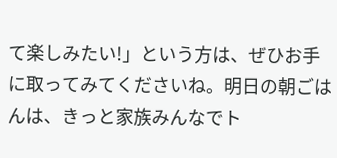て楽しみたい!」という方は、ぜひお手に取ってみてくださいね。明日の朝ごはんは、きっと家族みんなでト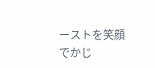ーストを笑顔でかじ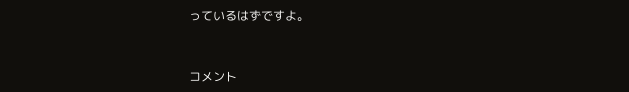っているはずですよ。


コメント